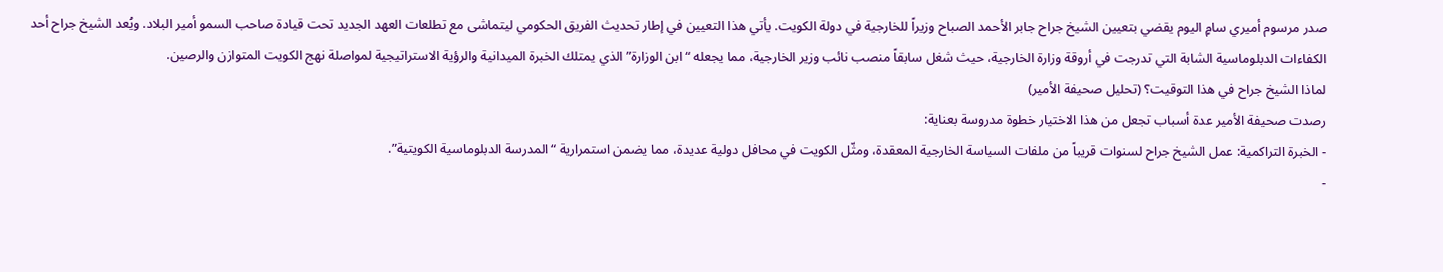صدر مرسوم أميري سامٍ اليوم يقضي بتعيين الشيخ جراح جابر الأحمد الصباح وزيراً للخارجية في دولة الكويت. يأتي هذا التعيين في إطار تحديث الفريق الحكومي ليتماشى مع تطلعات العهد الجديد تحت قيادة صاحب السمو أمير البلاد. ويُعد الشيخ جراح أحد الكفاءات الدبلوماسية الشابة التي تدرجت في أروقة وزارة الخارجية، حيث شغل سابقاً منصب نائب وزير الخارجية، مما يجعله “ابن الوزارة” الذي يمتلك الخبرة الميدانية والرؤية الاستراتيجية لمواصلة نهج الكويت المتوازن والرصين.
لماذا الشيخ جراح في هذا التوقيت؟ (تحليل صحيفة الأمير)
رصدت صحيفة الأمير عدة أسباب تجعل من هذا الاختيار خطوة مدروسة بعناية:
- الخبرة التراكمية: عمل الشيخ جراح لسنوات قريباً من ملفات السياسة الخارجية المعقدة، ومثّل الكويت في محافل دولية عديدة، مما يضمن استمرارية “المدرسة الدبلوماسية الكويتية”.
-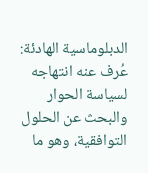الدبلوماسية الهادئة: عُرف عنه انتهاجه لسياسة الحوار والبحث عن الحلول التوافقية، وهو ما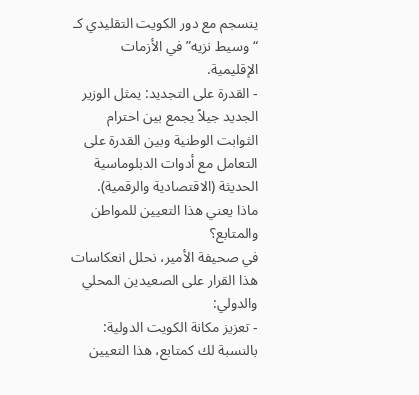ينسجم مع دور الكويت التقليدي كـ “وسيط نزيه” في الأزمات الإقليمية.
- القدرة على التجديد: يمثل الوزير الجديد جيلاً يجمع بين احترام الثوابت الوطنية وبين القدرة على التعامل مع أدوات الدبلوماسية الحديثة (الاقتصادية والرقمية).
ماذا يعني هذا التعيين للمواطن والمتابع؟
في صحيفة الأمير، نحلل انعكاسات هذا القرار على الصعيدين المحلي والدولي:
- تعزيز مكانة الكويت الدولية: بالنسبة لك كمتابع، هذا التعيين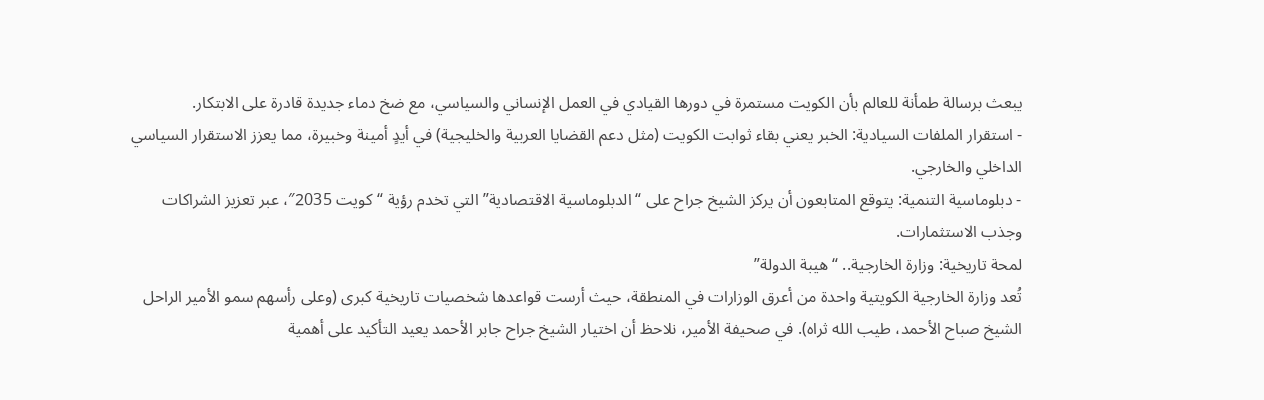يبعث برسالة طمأنة للعالم بأن الكويت مستمرة في دورها القيادي في العمل الإنساني والسياسي، مع ضخ دماء جديدة قادرة على الابتكار.
- استقرار الملفات السيادية: الخبر يعني بقاء ثوابت الكويت (مثل دعم القضايا العربية والخليجية) في أيدٍ أمينة وخبيرة، مما يعزز الاستقرار السياسي الداخلي والخارجي.
- دبلوماسية التنمية: يتوقع المتابعون أن يركز الشيخ جراح على “الدبلوماسية الاقتصادية” التي تخدم رؤية “كويت 2035″، عبر تعزيز الشراكات وجذب الاستثمارات.
لمحة تاريخية: وزارة الخارجية.. “هيبة الدولة”
تُعد وزارة الخارجية الكويتية واحدة من أعرق الوزارات في المنطقة، حيث أرست قواعدها شخصيات تاريخية كبرى (وعلى رأسهم سمو الأمير الراحل الشيخ صباح الأحمد، طيب الله ثراه). في صحيفة الأمير، نلاحظ أن اختيار الشيخ جراح جابر الأحمد يعيد التأكيد على أهمية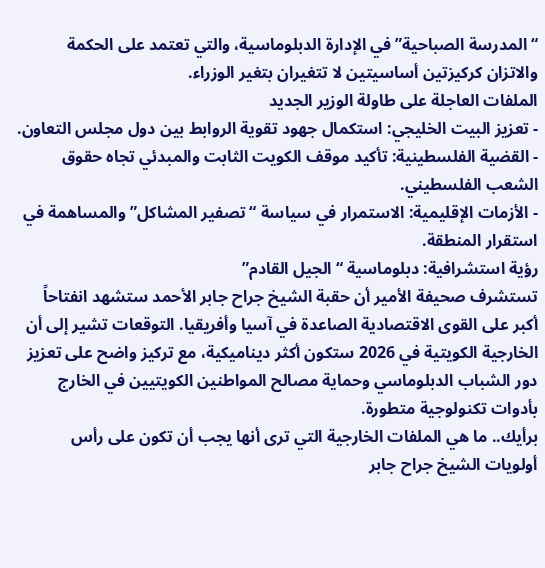“المدرسة الصباحية” في الإدارة الدبلوماسية، والتي تعتمد على الحكمة والاتزان كركيزتين أساسيتين لا تتغيران بتغير الوزراء.
الملفات العاجلة على طاولة الوزير الجديد
- تعزيز البيت الخليجي: استكمال جهود تقوية الروابط بين دول مجلس التعاون.
- القضية الفلسطينية: تأكيد موقف الكويت الثابت والمبدئي تجاه حقوق الشعب الفلسطيني.
- الأزمات الإقليمية: الاستمرار في سياسة “تصفير المشاكل” والمساهمة في استقرار المنطقة.
رؤية استشرافية: دبلوماسية “الجيل القادم”
تستشرف صحيفة الأمير أن حقبة الشيخ جراح جابر الأحمد ستشهد انفتاحاً أكبر على القوى الاقتصادية الصاعدة في آسيا وأفريقيا. التوقعات تشير إلى أن الخارجية الكويتية في 2026 ستكون أكثر ديناميكية، مع تركيز واضح على تعزيز دور الشباب الدبلوماسي وحماية مصالح المواطنين الكويتيين في الخارج بأدوات تكنولوجية متطورة.
برأيك.. ما هي الملفات الخارجية التي ترى أنها يجب أن تكون على رأس أولويات الشيخ جراح جابر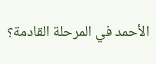الأحمد في المرحلة القادمة؟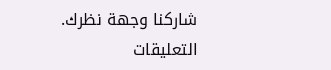شاركنا وجهة نظرك.
التعليقات